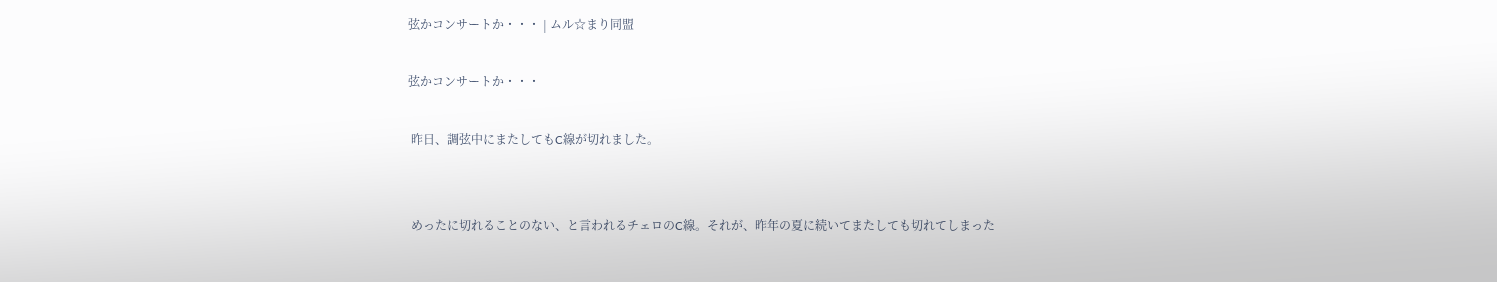弦かコンサートか・・・ | ムル☆まり同盟

弦かコンサートか・・・

 昨日、調弦中にまたしてもC線が切れました。


 めったに切れることのない、と言われるチェロのC線。それが、昨年の夏に続いてまたしても切れてしまった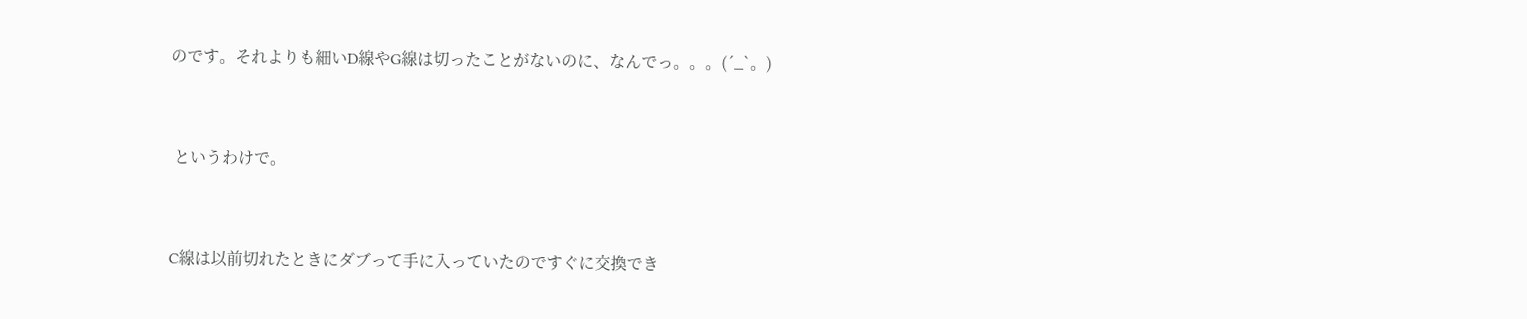のです。それよりも細いD線やG線は切ったことがないのに、なんでっ。。。(´_`。)


 というわけで。


C線は以前切れたときにダブって手に入っていたのですぐに交換でき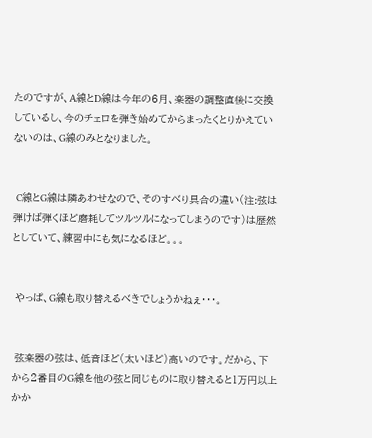たのですが、A線とD線は今年の6月、楽器の調整直後に交換しているし、今のチェロを弾き始めてからまったくとりかえていないのは、G線のみとなりました。


 C線とG線は隣あわせなので、そのすべり具合の違い(注:弦は弾けば弾くほど磨耗してツルツルになってしまうのです)は歴然としていて、練習中にも気になるほど。。。


 やっぱ、G線も取り替えるべきでしょうかねぇ・・・。


 弦楽器の弦は、低音ほど(太いほど)高いのです。だから、下から2番目のG線を他の弦と同じものに取り替えると1万円以上かか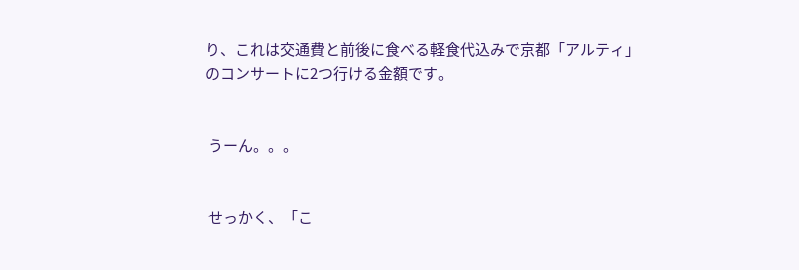り、これは交通費と前後に食べる軽食代込みで京都「アルティ」のコンサートに2つ行ける金額です。


 うーん。。。


 せっかく、「こ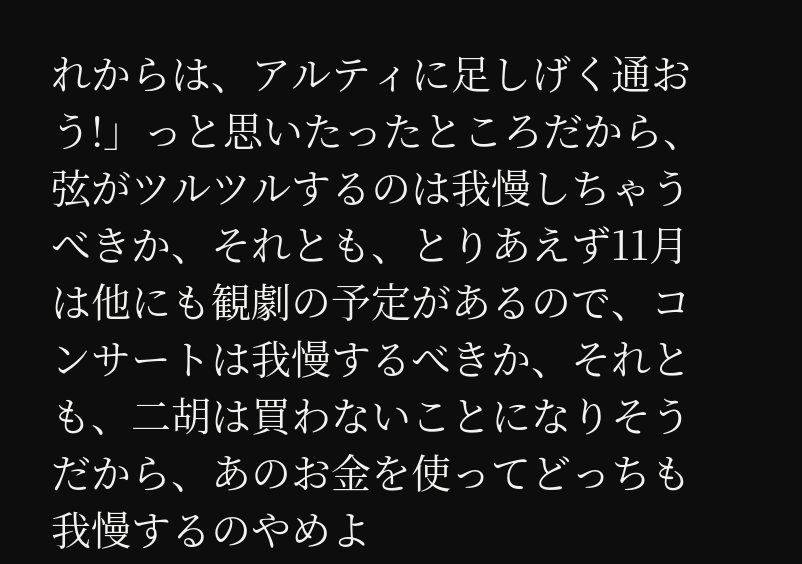れからは、アルティに足しげく通おう!」っと思いたったところだから、弦がツルツルするのは我慢しちゃうべきか、それとも、とりあえず11月は他にも観劇の予定があるので、コンサートは我慢するべきか、それとも、二胡は買わないことになりそうだから、あのお金を使ってどっちも我慢するのやめよ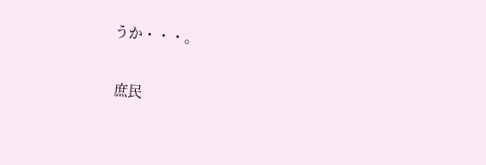うか・・・。


 庶民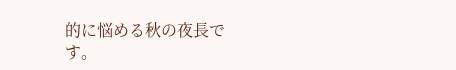的に悩める秋の夜長です。